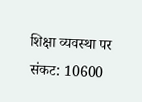शिक्षा व्यवस्था पर संकट: 10600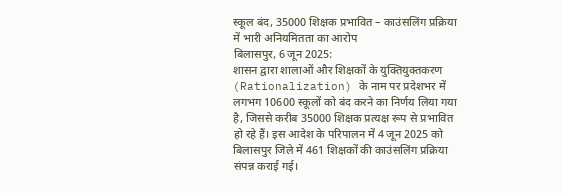स्कूल बंद, 35000 शिक्षक प्रभावित – काउंसलिंग प्रक्रिया में भारी अनियमितता का आरोप
बिलासपुर, 6 जून 2025:
शासन द्वारा शालाओं और शिक्षकों के युक्तियुक्तकरण (Rationalization) के नाम पर प्रदेशभर में लगभग 10600 स्कूलों को बंद करने का निर्णय लिया गया है, जिससे करीब 35000 शिक्षक प्रत्यक्ष रूप से प्रभावित हो रहे हैं। इस आदेश के परिपालन में 4 जून 2025 को बिलासपुर जिले में 461 शिक्षकों की काउंसलिंग प्रक्रिया संपन्न कराई गई।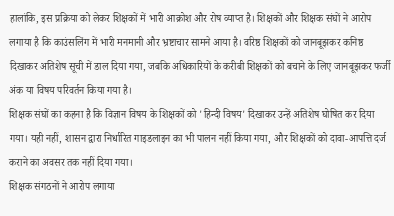हालांकि, इस प्रक्रिया को लेकर शिक्षकों में भारी आक्रोश और रोष व्याप्त है। शिक्षकों और शिक्षक संघों ने आरोप लगाया है कि काउंसलिंग में भारी मनमानी और भ्रष्टाचार सामने आया है। वरिष्ठ शिक्षकों को जानबूझकर कनिष्ठ दिखाकर अतिशेष सूची में डाल दिया गया, जबकि अधिकारियों के करीबी शिक्षकों को बचाने के लिए जानबूझकर फर्जी अंक या विषय परिवर्तन किया गया है।
शिक्षक संघों का कहना है कि विज्ञान विषय के शिक्षकों को 'हिन्दी विषय' दिखाकर उन्हें अतिशेष घोषित कर दिया गया। यही नहीं, शासन द्वारा निर्धारित गाइडलाइन का भी पालन नहीं किया गया, और शिक्षकों को दावा-आपत्ति दर्ज कराने का अवसर तक नहीं दिया गया।
शिक्षक संगठनों ने आरोप लगाया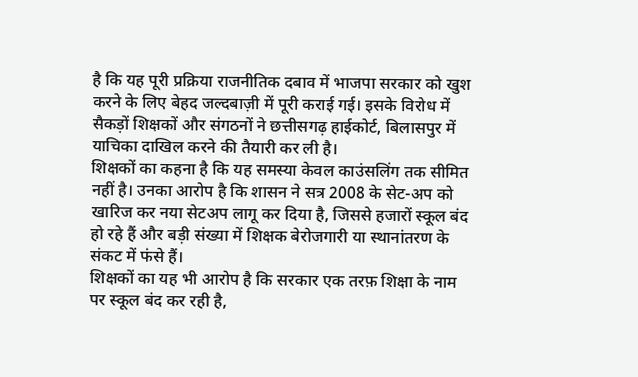है कि यह पूरी प्रक्रिया राजनीतिक दबाव में भाजपा सरकार को खुश करने के लिए बेहद जल्दबाज़ी में पूरी कराई गई। इसके विरोध में सैकड़ों शिक्षकों और संगठनों ने छत्तीसगढ़ हाईकोर्ट, बिलासपुर में याचिका दाखिल करने की तैयारी कर ली है।
शिक्षकों का कहना है कि यह समस्या केवल काउंसलिंग तक सीमित नहीं है। उनका आरोप है कि शासन ने सत्र 2008 के सेट-अप को खारिज कर नया सेटअप लागू कर दिया है, जिससे हजारों स्कूल बंद हो रहे हैं और बड़ी संख्या में शिक्षक बेरोजगारी या स्थानांतरण के संकट में फंसे हैं।
शिक्षकों का यह भी आरोप है कि सरकार एक तरफ़ शिक्षा के नाम पर स्कूल बंद कर रही है,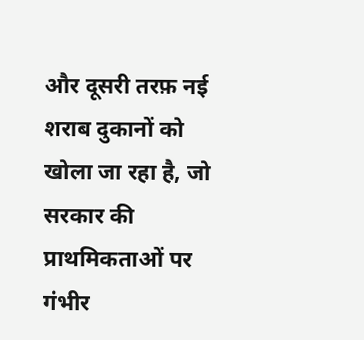और दूसरी तरफ़ नई शराब दुकानों को खोला जा रहा है, जो सरकार की प्राथमिकताओं पर गंभीर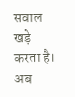सवाल खड़े करता है।
अब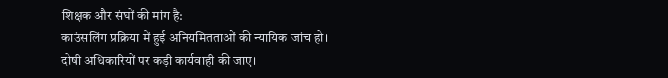शिक्षक और संघों की मांग है:
काउंसलिंग प्रक्रिया में हुई अनियमितताओं की न्यायिक जांच हो।
दोषी अधिकारियों पर कड़ी कार्यवाही की जाए।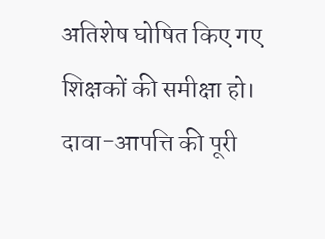अतिशेष घोषित किए गए शिक्षकों की समीक्षा हो।
दावा-आपत्ति की पूरी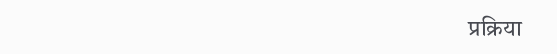प्रक्रिया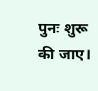पुनः शुरू की जाए।